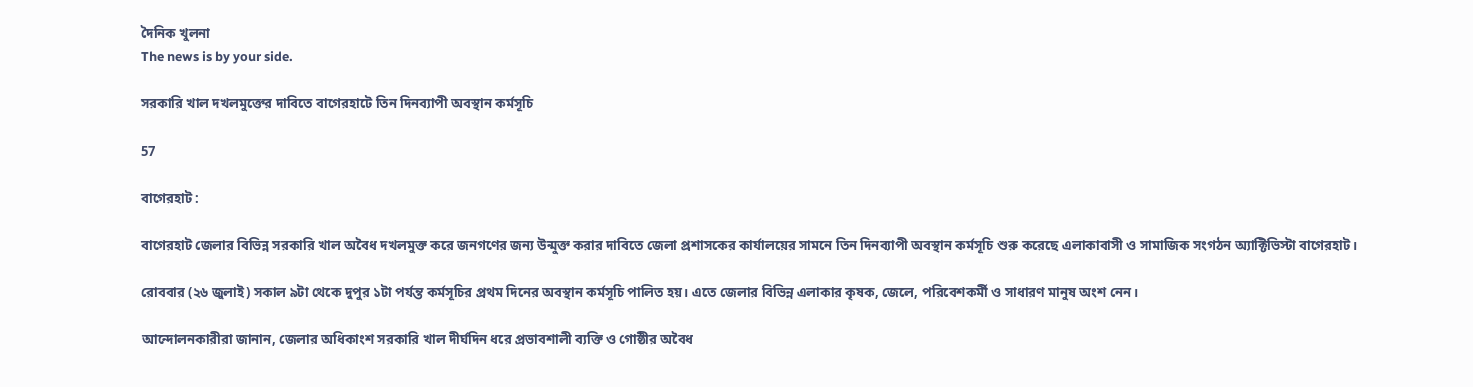দৈনিক খুলনা
The news is by your side.

সরকারি খাল দখলমুক্তের দাবিতে বাগেরহাটে তিন দিনব্যাপী অবস্থান কর্মসূচি

57

বাগেরহাট :

বাগেরহাট জেলার বিভিন্ন সরকারি খাল অবৈধ দখলমুক্ত করে জনগণের জন্য উন্মুক্ত করার দাবিতে জেলা প্রশাসকের কার্যালয়ের সামনে তিন দিনব্যাপী অবস্থান কর্মসূচি শুরু করেছে এলাকাবাসী ও সামাজিক সংগঠন অ্যাক্টিভিস্টা বাগেরহাট।

রোববার (২৬ জুলাই) সকাল ৯টা থেকে দুপুর ১টা পর্যন্ত কর্মসূচির প্রথম দিনের অবস্থান কর্মসূচি পালিত হয়। এতে জেলার বিভিন্ন এলাকার কৃষক, জেলে, পরিবেশকর্মী ও সাধারণ মানুষ অংশ নেন।

আন্দোলনকারীরা জানান, জেলার অধিকাংশ সরকারি খাল দীর্ঘদিন ধরে প্রভাবশালী ব্যক্তি ও গোষ্ঠীর অবৈধ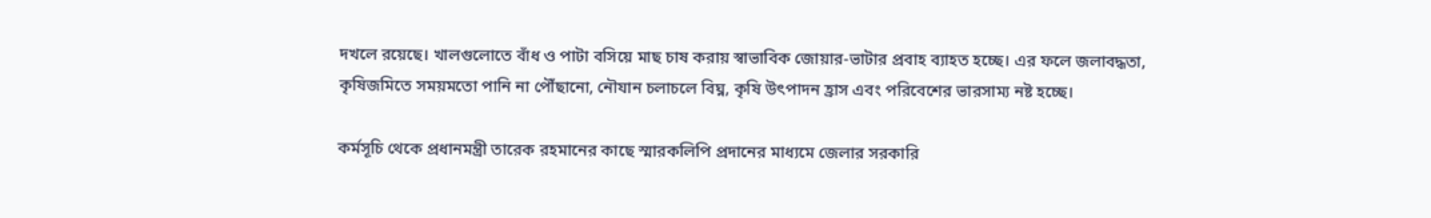দখলে রয়েছে। খালগুলোতে বাঁধ ও পাটা বসিয়ে মাছ চাষ করায় স্বাভাবিক জোয়ার-ভাটার প্রবাহ ব্যাহত হচ্ছে। এর ফলে জলাবদ্ধতা, কৃষিজমিতে সময়মতো পানি না পৌঁছানো, নৌযান চলাচলে বিঘ্ন, কৃষি উৎপাদন হ্রাস এবং পরিবেশের ভারসাম্য নষ্ট হচ্ছে।

কর্মসূচি থেকে প্রধানমন্ত্রী তারেক রহমানের কাছে স্মারকলিপি প্রদানের মাধ্যমে জেলার সরকারি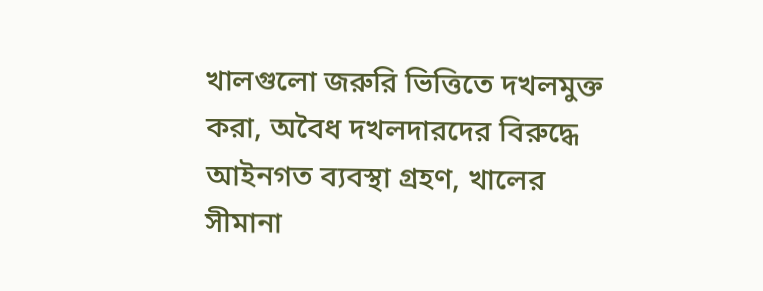খালগুলো জরুরি ভিত্তিতে দখলমুক্ত করা, অবৈধ দখলদারদের বিরুদ্ধে আইনগত ব্যবস্থা গ্রহণ, খালের সীমানা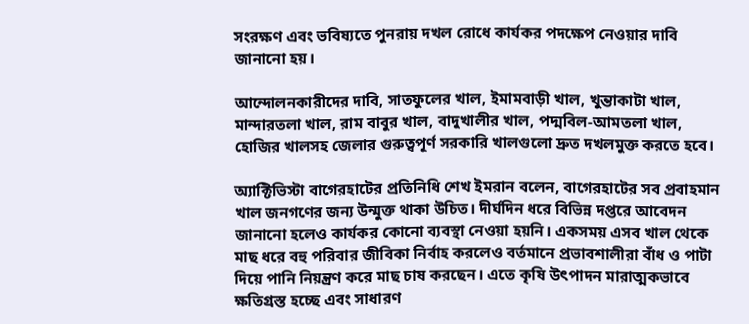সংরক্ষণ এবং ভবিষ্যতে পুনরায় দখল রোধে কার্যকর পদক্ষেপ নেওয়ার দাবি জানানো হয়।

আন্দোলনকারীদের দাবি, সাতফুলের খাল, ইমামবাড়ী খাল, খুন্তাকাটা খাল, মান্দারতলা খাল, রাম বাবুর খাল, বাদুখালীর খাল, পদ্মবিল-আমতলা খাল, হোজির খালসহ জেলার গুরুত্বপূর্ণ সরকারি খালগুলো দ্রুত দখলমুক্ত করতে হবে।

অ্যাক্টিভিস্টা বাগেরহাটের প্রতিনিধি শেখ ইমরান বলেন, বাগেরহাটের সব প্রবাহমান খাল জনগণের জন্য উন্মুক্ত থাকা উচিত। দীর্ঘদিন ধরে বিভিন্ন দপ্তরে আবেদন জানানো হলেও কার্যকর কোনো ব্যবস্থা নেওয়া হয়নি। একসময় এসব খাল থেকে মাছ ধরে বহু পরিবার জীবিকা নির্বাহ করলেও বর্তমানে প্রভাবশালীরা বাঁধ ও পাটা দিয়ে পানি নিয়ন্ত্রণ করে মাছ চাষ করছেন। এতে কৃষি উৎপাদন মারাত্মকভাবে ক্ষতিগ্রস্ত হচ্ছে এবং সাধারণ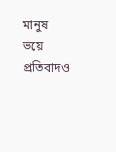মানুষ ভয়ে প্রতিবাদও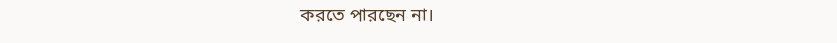করতে পারছেন না।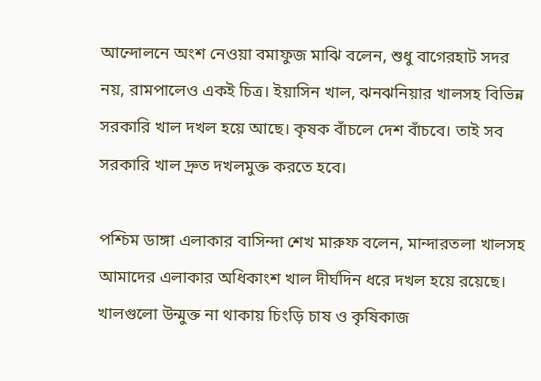আন্দোলনে অংশ নেওয়া বমাফুজ মাঝি বলেন, শুধু বাগেরহাট সদর নয়, রামপালেও একই চিত্র। ইয়াসিন খাল, ঝনঝনিয়ার খালসহ বিভিন্ন সরকারি খাল দখল হয়ে আছে। কৃষক বাঁচলে দেশ বাঁচবে। তাই সব সরকারি খাল দ্রুত দখলমুক্ত করতে হবে।

পশ্চিম ডাঙ্গা এলাকার বাসিন্দা শেখ মারুফ বলেন, মান্দারতলা খালসহ আমাদের এলাকার অধিকাংশ খাল দীর্ঘদিন ধরে দখল হয়ে রয়েছে। খালগুলো উন্মুক্ত না থাকায় চিংড়ি চাষ ও কৃষিকাজ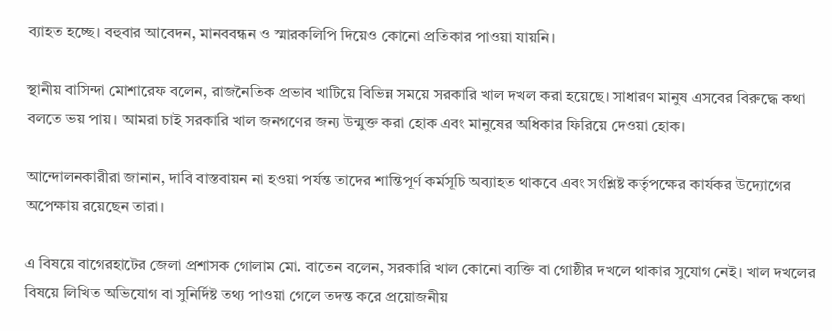ব্যাহত হচ্ছে। বহুবার আবেদন, মানববন্ধন ও স্মারকলিপি দিয়েও কোনো প্রতিকার পাওয়া যায়নি।

স্থানীয় বাসিন্দা মোশারেফ বলেন, রাজনৈতিক প্রভাব খাটিয়ে বিভিন্ন সময়ে সরকারি খাল দখল করা হয়েছে। সাধারণ মানুষ এসবের বিরুদ্ধে কথা বলতে ভয় পায়। আমরা চাই সরকারি খাল জনগণের জন্য উন্মুক্ত করা হোক এবং মানুষের অধিকার ফিরিয়ে দেওয়া হোক।

আন্দোলনকারীরা জানান, দাবি বাস্তবায়ন না হওয়া পর্যন্ত তাদের শান্তিপূর্ণ কর্মসূচি অব্যাহত থাকবে এবং সংশ্লিষ্ট কর্তৃপক্ষের কার্যকর উদ্যোগের অপেক্ষায় রয়েছেন তারা।

এ বিষয়ে বাগেরহাটের জেলা প্রশাসক গোলাম মো. বাতেন বলেন, সরকারি খাল কোনো ব্যক্তি বা গোষ্ঠীর দখলে থাকার সুযোগ নেই। খাল দখলের বিষয়ে লিখিত অভিযোগ বা সুনির্দিষ্ট তথ্য পাওয়া গেলে তদন্ত করে প্রয়োজনীয়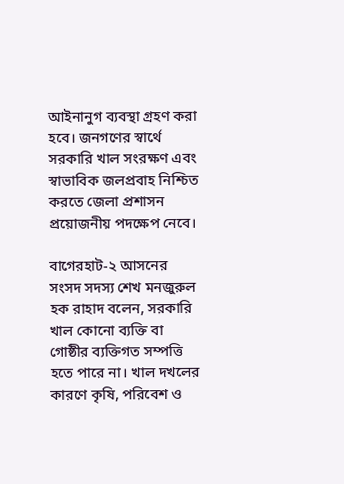আইনানুগ ব্যবস্থা গ্রহণ করা হবে। জনগণের স্বার্থে সরকারি খাল সংরক্ষণ এবং স্বাভাবিক জলপ্রবাহ নিশ্চিত করতে জেলা প্রশাসন প্রয়োজনীয় পদক্ষেপ নেবে।

বাগেরহাট-২ আসনের সংসদ সদস্য শেখ মনজুরুল হক রাহাদ বলেন, সরকারি খাল কোনো ব্যক্তি বা গোষ্ঠীর ব্যক্তিগত সম্পত্তি হতে পারে না। খাল দখলের কারণে কৃষি, পরিবেশ ও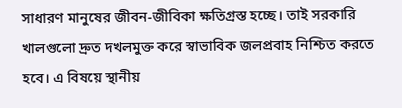সাধারণ মানুষের জীবন-জীবিকা ক্ষতিগ্রস্ত হচ্ছে। তাই সরকারি খালগুলো দ্রুত দখলমুক্ত করে স্বাভাবিক জলপ্রবাহ নিশ্চিত করতে হবে। এ বিষয়ে স্থানীয়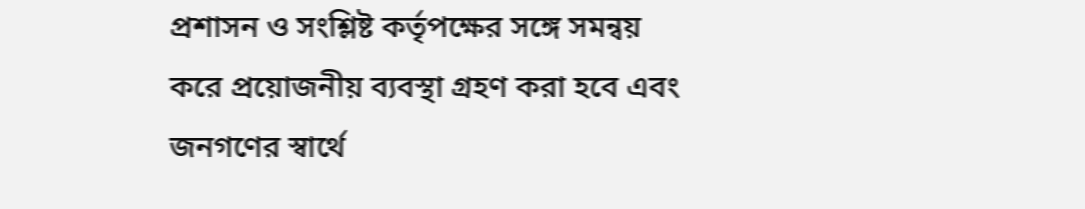প্রশাসন ও সংশ্লিষ্ট কর্তৃপক্ষের সঙ্গে সমন্বয় করে প্রয়োজনীয় ব্যবস্থা গ্রহণ করা হবে এবং জনগণের স্বার্থে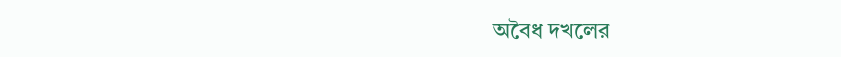অবৈধ দখলের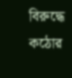বিরুদ্ধে কঠোর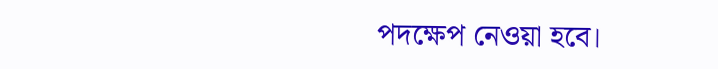পদক্ষেপ নেওয়া হবে।